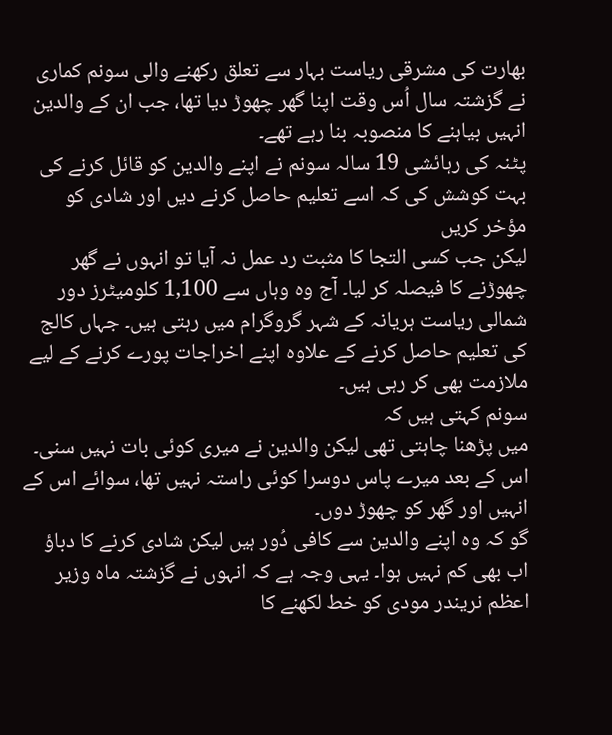بھارت کی مشرقی ریاست بہار سے تعلق رکھنے والی سونم کماری نے گزشتہ سال اُس وقت اپنا گھر چھوڑ دیا تھا، جب ان کے والدین انہیں بیاہنے کا منصوبہ بنا رہے تھے۔
پٹنہ کی رہائشی 19 سالہ سونم نے اپنے والدین کو قائل کرنے کی بہت کوشش کی کہ اسے تعلیم حاصل کرنے دیں اور شادی کو مؤخر کریں
لیکن جب کسی التجا کا مثبت رد عمل نہ آیا تو انہوں نے گھر چھوڑنے کا فیصلہ کر لیا۔ آج وہ وہاں سے 1,100 کلومیٹرز دور شمالی ریاست ہریانہ کے شہر گروگرام میں رہتی ہیں۔ جہاں کالج کی تعلیم حاصل کرنے کے علاوہ اپنے اخراجات پورے کرنے کے لیے ملازمت بھی کر رہی ہیں۔
سونم کہتی ہیں کہ
میں پڑھنا چاہتی تھی لیکن والدین نے میری کوئی بات نہیں سنی۔ اس کے بعد میرے پاس دوسرا کوئی راستہ نہیں تھا، سوائے اس کے انہیں اور گھر کو چھوڑ دوں۔
گو کہ وہ اپنے والدین سے کافی دُور ہیں لیکن شادی کرنے کا دباؤ اب بھی کم نہیں ہوا۔ یہی وجہ ہے کہ انہوں نے گزشتہ ماہ وزیر اعظم نریندر مودی کو خط لکھنے کا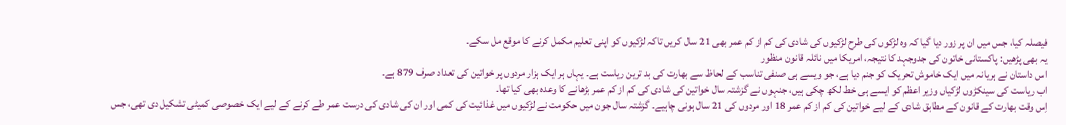فیصلہ کیا، جس میں ان پر زور دیا گیا کہ وہ لڑکوں کی طرح لڑکیوں کی شادی کی کم از کم عمر بھی 21 سال کریں تاکہ لڑکیوں کو اپنی تعلیم مکمل کرنے کا موقع مل سکے۔
یہ بھی پڑھیں: پاکستانی خاتون کی جدوجہد کا نتیجہ، امریکا میں نائلہ قانون منظور
اس داستان نے ہریانہ میں ایک خاموش تحریک کو جنم دیا ہے، جو ویسے ہی صنفی تناسب کے لحاظ سے بھارت کی بد ترین ریاست ہے۔ یہاں ہر ایک ہزار مردوں پر خواتین کی تعداد صرف 879 ہے۔
اب ریاست کی سینکڑوں لڑکیاں وزیر اعظم کو ایسے ہی خط لکھ چکی ہیں، جنہوں نے گزشتہ سال خواتین کی شادی کی کم از کم عمر بڑھانے کا وعدہ بھی کیا تھا۔
اِس وقت بھارت کے قانون کے مطابق شادی کے لیے خواتین کی کم از کم عمر 18 اور مردوں کی 21 سال ہونی چاہیے۔ گزشتہ سال جون میں حکومت نے لڑکیوں میں غذائیت کی کمی اور ان کی شادی کی درست عمر طے کرنے کے لیے ایک خصوصی کمیٹی تشکیل دی تھی، جس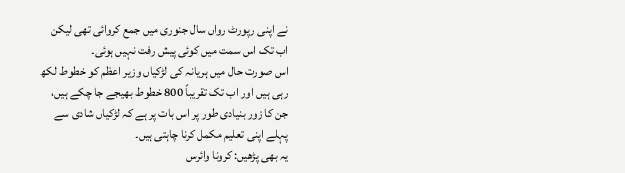نے اپنی رپورٹ رواں سال جنوری میں جمع کروائی تھی لیکن اب تک اس سمت میں کوئی پیش رفت نہیں ہوئی۔
اس صورت حال میں ہریانہ کی لڑکیاں وزیر اعظم کو خطوط لکھ رہی ہیں اور اب تک تقریباً 800 خطوط بھیجے جا چکے ہیں، جن کا زور بنیادی طور پر اس بات پر ہے کہ لڑکیاں شادی سے پہلے اپنی تعلیم مکمل کرنا چاہتی ہیں۔
یہ بھی پڑھیں: کرونا وائرس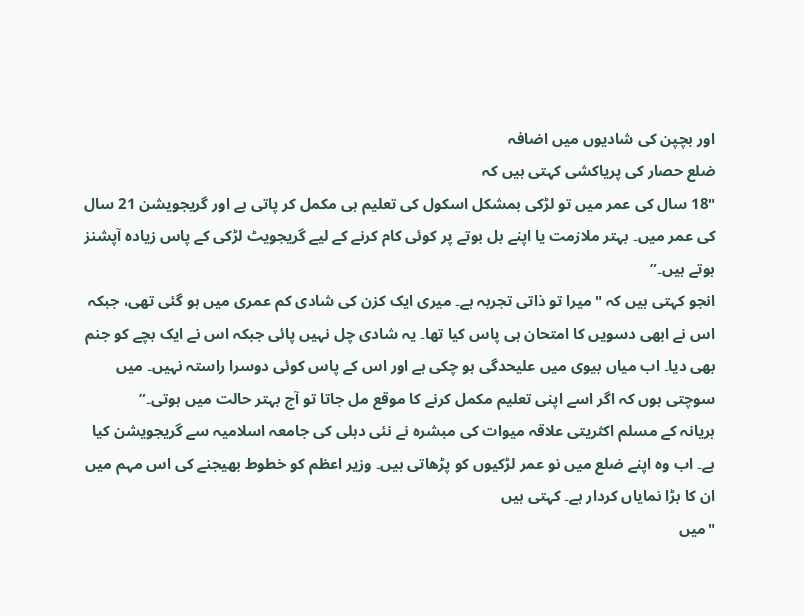اور بچپن کی شادیوں میں اضافہ
ضلع حصار کی پریاکشی کہتی ہیں کہ
"18 سال کی عمر میں تو لڑکی بمشکل اسکول کی تعلیم ہی مکمل کر پاتی ہے اور گریجویشن 21 سال کی عمر میں۔ بہتر ملازمت یا اپنے بل بوتے پر کوئی کام کرنے کے لیے گریجویٹ لڑکی کے پاس زیادہ آپشنز ہوتے ہیں۔”
انجو کہتی ہیں کہ "میرا تو ذاتی تجربہ ہے۔ میری ایک کزن کی شادی کم عمری میں ہو گئی تھی، جبکہ اس نے ابھی دسویں کا امتحان ہی پاس کیا تھا۔ یہ شادی چل نہیں پائی جبکہ اس نے ایک بچے کو جنم بھی دیا۔ اب میاں بیوی میں علیحدگی ہو چکی ہے اور اس کے پاس کوئی دوسرا راستہ نہیں۔ میں سوچتی ہوں کہ اگر اسے اپنی تعلیم مکمل کرنے کا موقع مل جاتا تو آج بہتر حالت میں ہوتی۔”
ہریانہ کے مسلم اکثریتی علاقہ میوات کی مبشرہ نے نئی دہلی کی جامعہ اسلامیہ سے گریجویشن کیا ہے۔ اب وہ اپنے ضلع میں نو عمر لڑکیوں کو پڑھاتی ہیں۔ وزیر اعظم کو خطوط بھیجنے کی اس مہم میں ان کا بڑا نمایاں کردار ہے۔ کہتی ہیں
"میں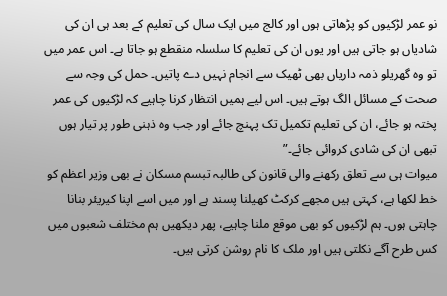نو عمر لڑکیوں کو پڑھاتی ہوں اور کالج میں ایک سال کی تعلیم کے بعد ہی ان کی شادیاں ہو جاتی ہیں اور یوں ان کی تعلیم کا سلسلہ منقطع ہو جاتا ہے۔ اس عمر میں تو وہ گھریلو ذمہ داریاں بھی ٹھیک سے انجام نہیں دے پاتیں۔ حمل کی وجہ سے صحت کے مسائل الگ ہوتے ہیں۔ اس لیے ہمیں انتظار کرنا چاہیے کہ لڑکیوں کی عمر پختہ ہو جائے، ان کی تعلیم تکمیل تک پہنچ جائے اور جب وہ ذہنی طور پر تیار ہوں تبھی ان کی شادی کروائی جائے۔”
میوات ہی سے تعلق رکھنے والی قانون کی طالبہ تبسم مسکان نے بھی وزیر اعظم کو خط لکھا ہے، کہتی ہیں مجھے کرکٹ کھیلنا پسند ہے اور میں اسے اپنا کیریئر بنانا چاہتی ہوں۔ ہم لڑکیوں کو بھی موقع ملنا چاہیے، پھر دیکھیں ہم مختلف شعبوں میں کس طرح آگے نکلتی ہیں اور ملک کا نام روشن کرتی ہیں۔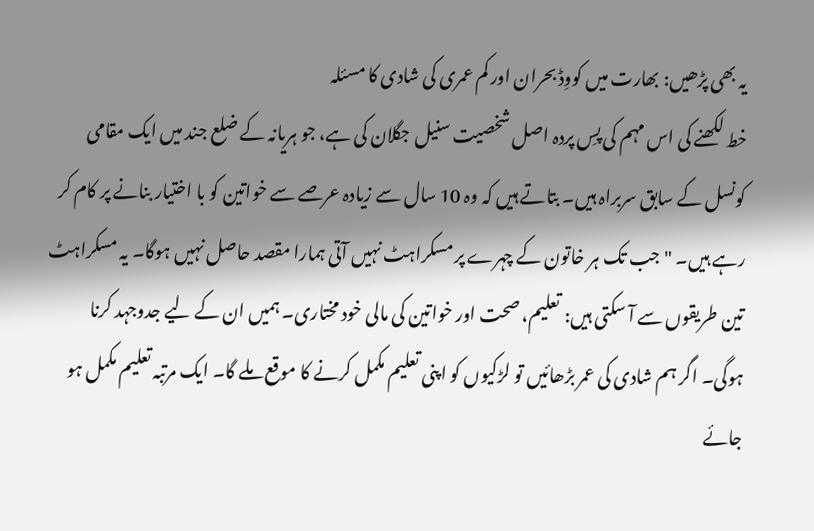یہ بھی پڑھیں: بھارت میں کووِڈ بحران اور کم عمری کی شادی کا مسئلہ
خط لکھنے کی اس مہم کی پسِ پردہ اصل شخصیت سنیل جگلان کی ہے، جو ہریانہ کے ضلع جند میں ایک مقامی کونسل کے سابق سربراہ ہیں۔ بتاتے ہیں کہ وہ 10 سال سے زیادہ عرصے سے خواتین کو با اختیار بنانے پر کام کر رہے ہیں۔ "جب تک ہر خاتون کے چہرے پر مسکراہٹ نہیں آتی ہمارا مقصد حاصل نہیں ہوگا۔ یہ مسکراہٹ تین طریقوں سے آ سکتی ہیں: تعلیم، صحت اور خواتین کی مالی خود مختاری۔ ہمیں ان کے لیے جدوجہد کرنا ہوگی۔ اگر ہم شادی کی عمر بڑھائیں تو لڑکیوں کو اپنی تعلیم مکمل کرنے کا موقع ملے گا۔ ایک مرتبہ تعلیم مکمل ہو جائے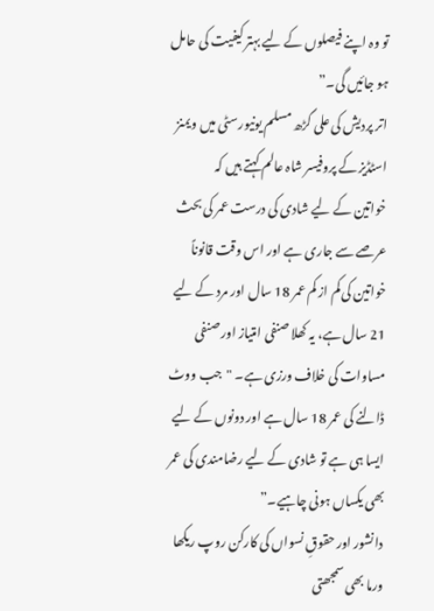تو وہ اپنے فیصلوں کے لیے بہتر کیفیت کی حامل ہو جائیں گی۔”
اتر پردیش کی علی گڑھ مسلم یونیورسٹی میں ویمنز اسٹڈیز کے پروفیسر شاہ عالم کہتے ہیں کہ
خواتین کے لیے شادی کی درست عمر کی بحث عرصے سے جاری ہے اور اس وقت قانوناً خواتین کی کم از کم عمر 18 سال اور مرد کے لیے 21 سال ہے، یہ کھلا صنفی امتیاز اور صنفی مساوات کی خلاف ورزی ہے۔ "جب ووٹ ڈالنے کی عمر 18 سال ہے اور دونوں کے لیے ایسا ہی ہے تو شادی کے لیے رضامندی کی عمر بھی یکساں ہونی چاہیے۔”
دانشور اور حقوقِ نسواں کی کارکن روپ ریکھا ورما بھی سمجھتی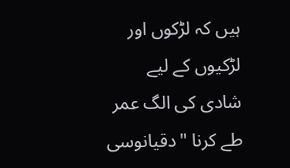ہیں کہ لڑکوں اور لڑکیوں کے لیے شادی کی الگ عمر طے کرنا "دقیانوسی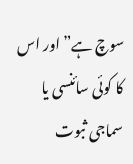سوچ ہے” اور اس کا کوئی سائنسی یا سماجی ثبوت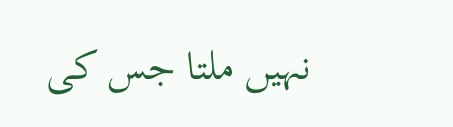نہیں ملتا جس کی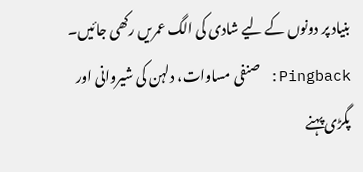بنیاد پر دونوں کے لیے شادی کی الگ عمریں رکھی جائیں۔
Pingback: صنفی مساوات، دلہن کی شیروانی اور پگڑی پہنے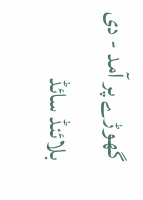گھوڑے پر آمد - دی بلائنڈ سائڈ